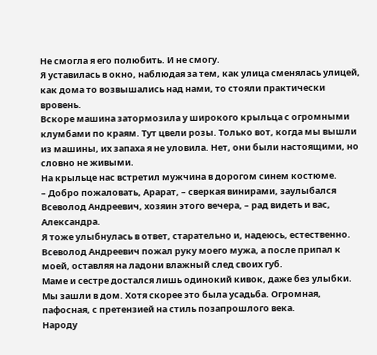Не смогла я его полюбить. И не смогу.
Я уставилась в окно, наблюдая за тем, как улица сменялась улицей, как дома то возвышались над нами, то стояли практически вровень.
Вскоре машина затормозила у широкого крыльца с огромными клумбами по краям. Тут цвели розы. Только вот, когда мы вышли из машины, их запаха я не уловила. Нет, они были настоящими, но словно не живыми.
На крыльце нас встретил мужчина в дорогом синем костюме.
– Добро пожаловать, Арарат, – сверкая винирами, заулыбался Всеволод Андреевич, хозяин этого вечера, – рад видеть и вас, Александра.
Я тоже улыбнулась в ответ, старательно и, надеюсь, естественно. Всеволод Андреевич пожал руку моего мужа, а после припал к моей, оставляя на ладони влажный след своих губ.
Маме и сестре достался лишь одинокий кивок, даже без улыбки.
Мы зашли в дом. Хотя скорее это была усадьба. Огромная, пафосная, с претензией на стиль позапрошлого века.
Народу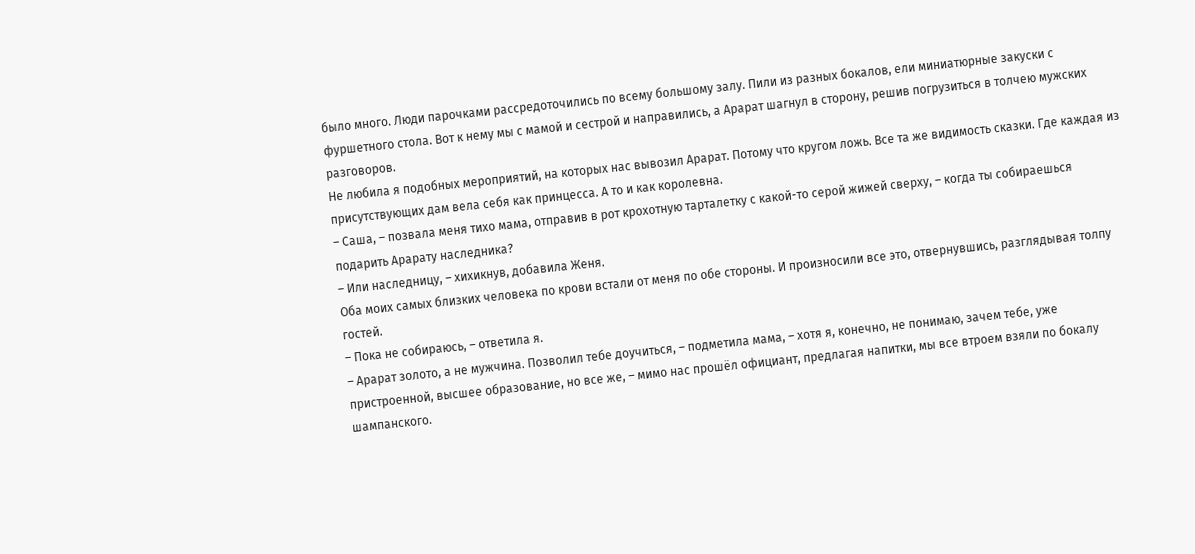было много. Люди парочками рассредоточились по всему большому залу. Пили из разных бокалов, ели миниатюрные закуски с фуршетного стола. Вот к нему мы с мамой и сестрой и направились, а Арарат шагнул в сторону, решив погрузиться в толчею мужских разговоров.
Не любила я подобных мероприятий, на которых нас вывозил Арарат. Потому что кругом ложь. Все та же видимость сказки. Где каждая из присутствующих дам вела себя как принцесса. А то и как королевна.
– Саша, – позвала меня тихо мама, отправив в рот крохотную тарталетку с какой-то серой жижей сверху, – когда ты собираешься подарить Арарату наследника?
– Или наследницу, – хихикнув, добавила Женя.
Оба моих самых близких человека по крови встали от меня по обе стороны. И произносили все это, отвернувшись, разглядывая толпу гостей.
– Пока не собираюсь, – ответила я.
– Арарат золото, а не мужчина. Позволил тебе доучиться, – подметила мама, – хотя я, конечно, не понимаю, зачем тебе, уже пристроенной, высшее образование, но все же, – мимо нас прошёл официант, предлагая напитки, мы все втроем взяли по бокалу шампанского.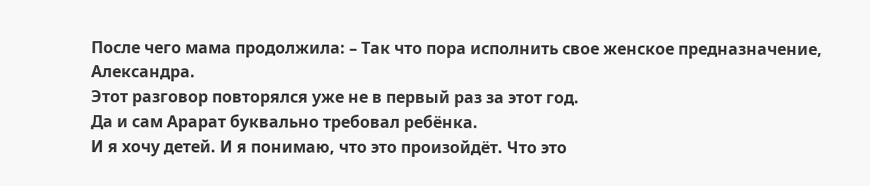После чего мама продолжила: – Так что пора исполнить свое женское предназначение, Александра.
Этот разговор повторялся уже не в первый раз за этот год.
Да и сам Арарат буквально требовал ребёнка.
И я хочу детей. И я понимаю, что это произойдёт. Что это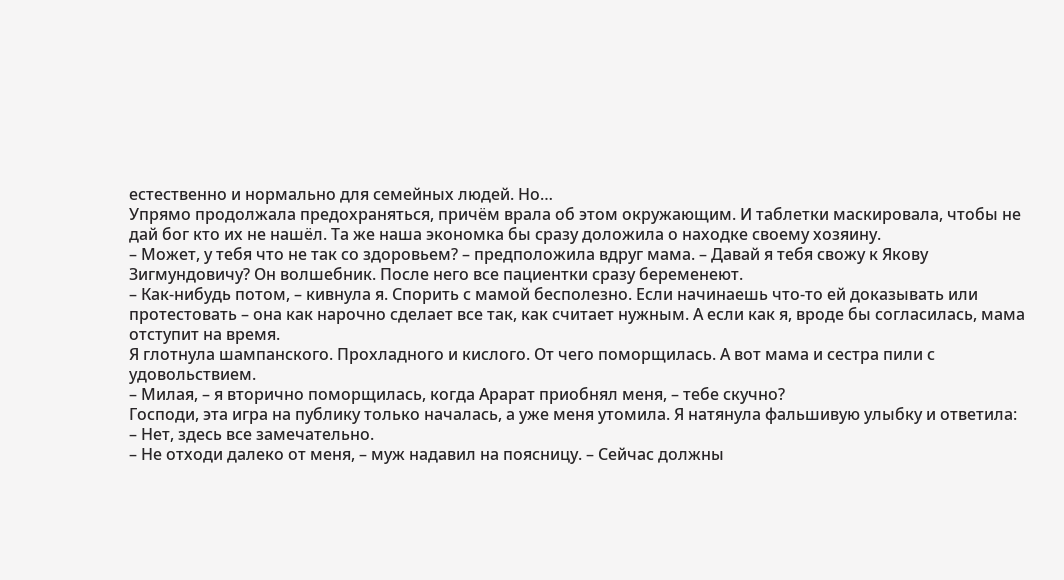естественно и нормально для семейных людей. Но…
Упрямо продолжала предохраняться, причём врала об этом окружающим. И таблетки маскировала, чтобы не дай бог кто их не нашёл. Та же наша экономка бы сразу доложила о находке своему хозяину.
– Может, у тебя что не так со здоровьем? – предположила вдруг мама. – Давай я тебя свожу к Якову Зигмундовичу? Он волшебник. После него все пациентки сразу беременеют.
– Как-нибудь потом, – кивнула я. Спорить с мамой бесполезно. Если начинаешь что-то ей доказывать или протестовать – она как нарочно сделает все так, как считает нужным. А если как я, вроде бы согласилась, мама отступит на время.
Я глотнула шампанского. Прохладного и кислого. От чего поморщилась. А вот мама и сестра пили с удовольствием.
– Милая, – я вторично поморщилась, когда Арарат приобнял меня, – тебе скучно?
Господи, эта игра на публику только началась, а уже меня утомила. Я натянула фальшивую улыбку и ответила:
– Нет, здесь все замечательно.
– Не отходи далеко от меня, – муж надавил на поясницу. – Сейчас должны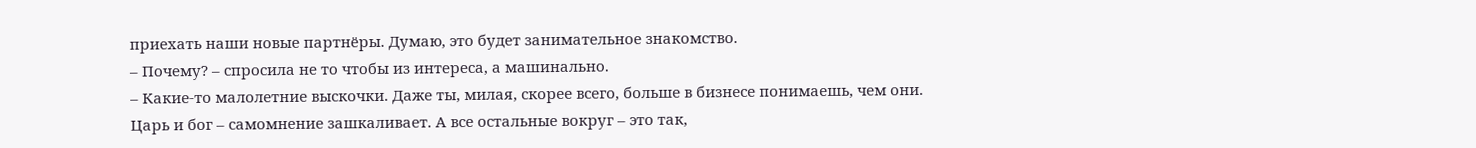приехать наши новые партнёры. Думаю, это будет занимательное знакомство.
– Почему? – спросила не то чтобы из интереса, а машинально.
– Какие-то малолетние выскочки. Даже ты, милая, скорее всего, больше в бизнесе понимаешь, чем они.
Царь и бог – самомнение зашкаливает. А все остальные вокруг – это так,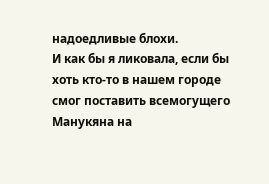надоедливые блохи.
И как бы я ликовала, если бы хоть кто-то в нашем городе смог поставить всемогущего Манукяна на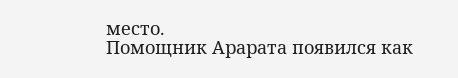место.
Помощник Арарата появился как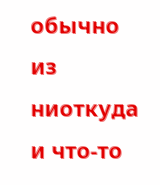обычно из ниоткуда и что-то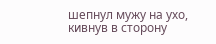шепнул мужу на ухо, кивнув в сторону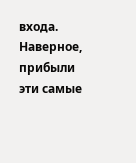входа.
Наверное, прибыли эти самые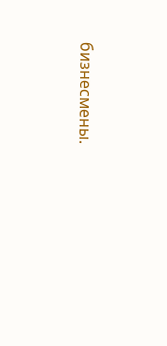бизнесмены.